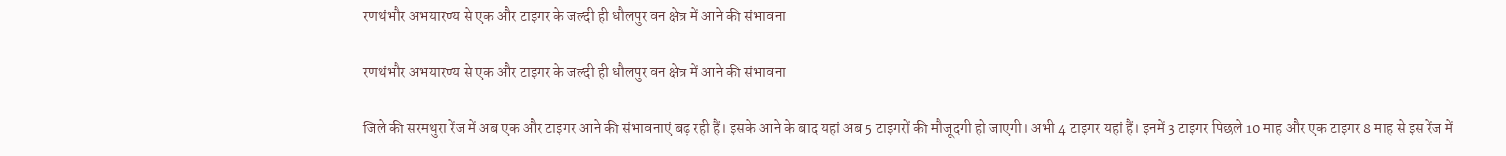रणथंभौर अभयारण्य से एक और टाइगर के जल्दी ही धौलपुर वन क्षेत्र में आने की संभावना

रणथंभौर अभयारण्य से एक और टाइगर के जल्दी ही धौलपुर वन क्षेत्र में आने की संभावना

जिले की सरमथुरा रेंज में अब एक और टाइगर आने की संभावनाएं बढ़ रही हैं। इसके आने के बाद यहां अब 5 टाइगरों की मौजूदगी हो जाएगी। अभी 4 टाइगर यहां हैं। इनमें 3 टाइगर पिछले 10 माह और एक टाइगर 8 माह से इस रेंज में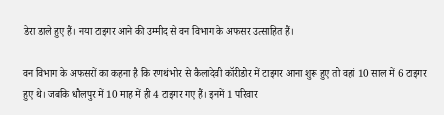डेरा डाले हुए हैं। नया टाइगर आने की उम्मीद से वन विभाग के अफसर उत्साहित हैं।

वन विभाग के अफसरों का कहना है कि रणथंभोर से कैलादेवी कॉरीडोर में टाइगर आना शुरू हुए तो वहां 10 साल में 6 टाइगर हुए थे। जबकि धौलपुर में 10 माह में ही 4 टाइगर गए हैं। इनमें 1 परिवार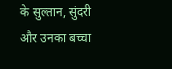के सुल्तान, सुंदरी और उनका बच्चा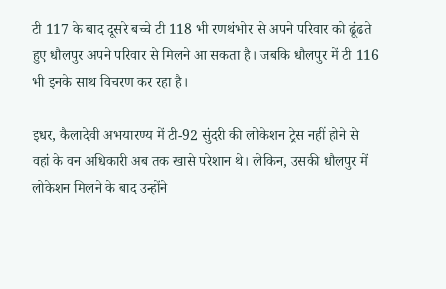टी 117 के बाद दूसरे बच्चे टी 118 भी रणथंभोर से अपने परिवार को ढूंढते हुए धौलपुर अपने परिवार से मिलने आ सकता है। जबकि धौलपुर में टी 116 भी इनके साथ विचरण कर रहा है।

इधर, कैलादेवी अभयारण्य में टी-92 सुंदरी की लोकेशन ट्रेस नहीं होने से वहां के वन अधिकारी अब तक खासे परेशान थे। लेकिन, उसकी धौलपुर में लोकेशन मिलने के बाद उन्होंने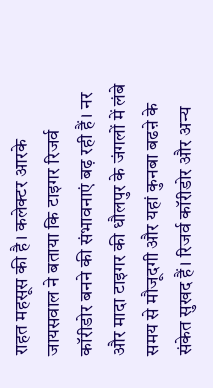राहत महसूस की है। कलेक्टर आरके जायसवाल ने बताया कि टाइगर रिजर्व कॉरीडोर बनने की संभावनाएं बढ़ रही हैं। नर और मादा टाइगर की धौलपुर के जंगलों में लंबे समय से मौजूदगी और यहां कुनबा बढऩे के संकेत सुखद हैं। रिजर्व कॉरीडोर और अन्य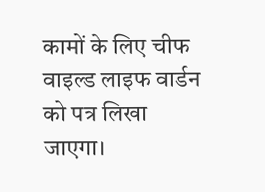कामों के लिए चीफ वाइल्ड लाइफ वार्डन को पत्र लिखा जाएगा।